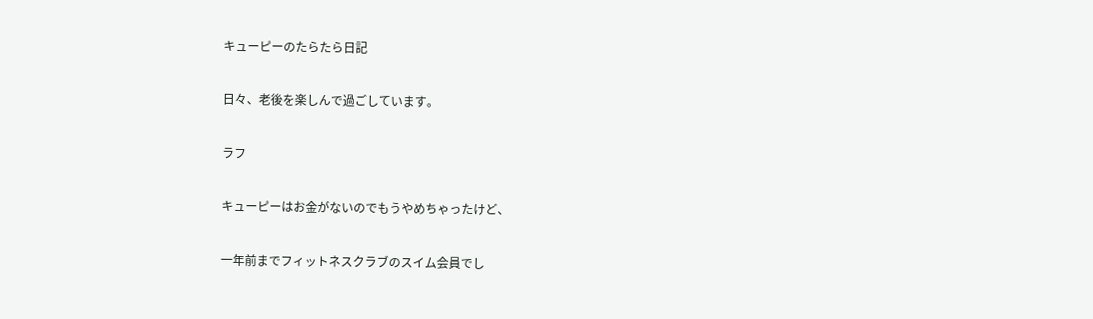キューピーのたらたら日記

日々、老後を楽しんで過ごしています。

ラフ

キューピーはお金がないのでもうやめちゃったけど、

一年前までフィットネスクラブのスイム会員でし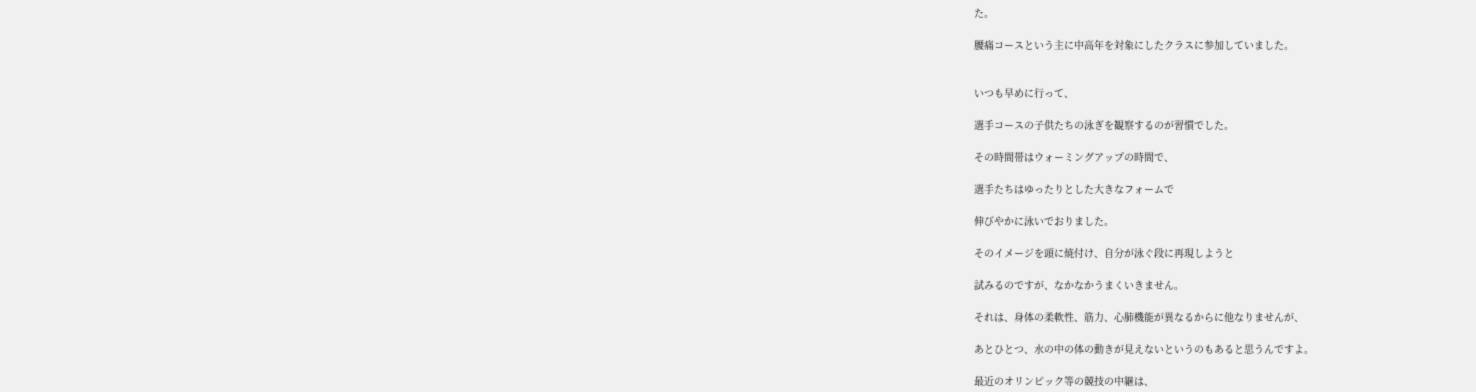た。

腰痛コースという主に中高年を対象にしたクラスに参加していました。


いつも早めに行って、

選手コースの子供たちの泳ぎを観察するのが習慣でした。

その時間帯はウォーミングアップの時間で、

選手たちはゆったりとした大きなフォームで

伸びやかに泳いでおりました。

そのイメージを頭に焼付け、自分が泳ぐ段に再現しようと

試みるのですが、なかなかうまくいきません。

それは、身体の柔軟性、筋力、心肺機能が異なるからに他なりませんが、

あとひとつ、水の中の体の動きが見えないというのもあると思うんですよ。

最近のオリンピック等の競技の中継は、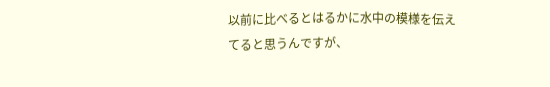以前に比べるとはるかに水中の模様を伝えてると思うんですが、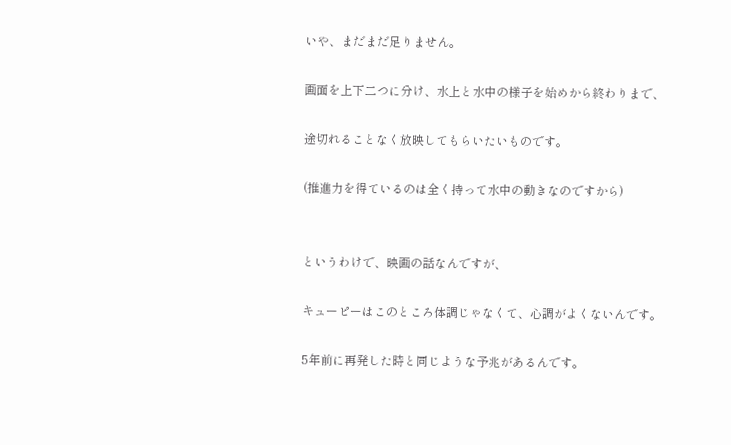いや、まだまだ足りません。

画面を上下二つに分け、水上と水中の様子を始めから終わりまで、

途切れることなく放映してもらいたいものです。

(推進力を得ているのは全く持って水中の動きなのですから)


というわけで、映画の話なんですが、

キューピーはこのところ体調じゃなくて、心調がよくないんです。

5年前に再発した時と同じような予兆があるんです。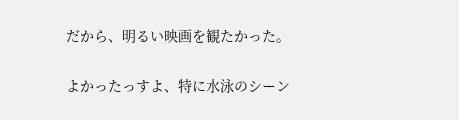だから、明るい映画を観たかった。

よかったっすよ、特に水泳のシーン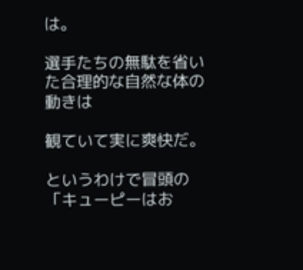は。

選手たちの無駄を省いた合理的な自然な体の動きは

観ていて実に爽快だ。

というわけで冒頭の「キューピーはお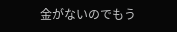金がないのでもう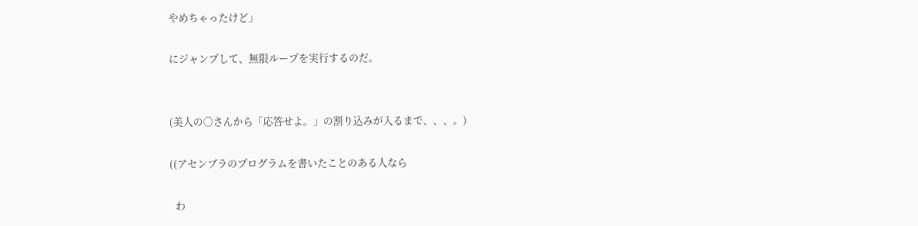やめちゃったけど」

にジャンプして、無限ループを実行するのだ。


(美人の○さんから「応答せよ。」の割り込みが入るまで、、、。)

((アセンブラのプログラムを書いたことのある人なら

  わ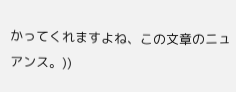かってくれますよね、この文章のニュアンス。))